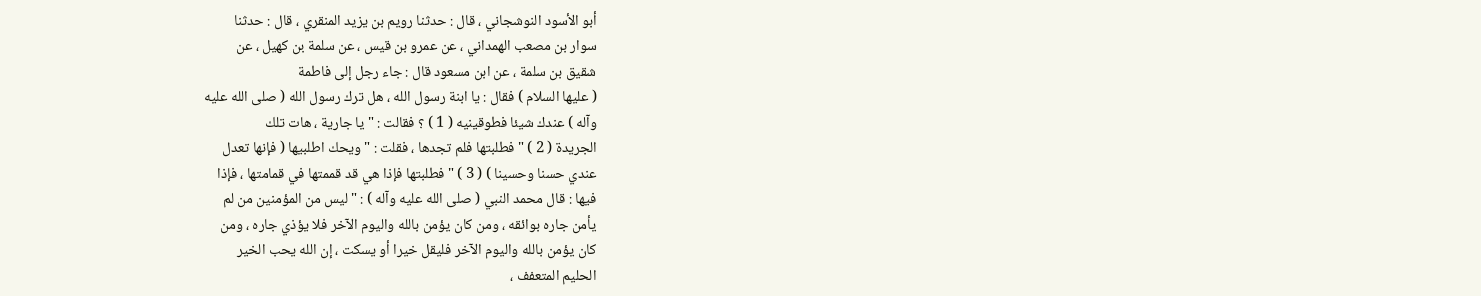أبو الأسود النوشجاني ، قال : حدثنا رويم بن يزيد المنقري ، قال : حدثنا
سوار بن مصعب الهمداني ، عن عمرو بن قيس ، عن سلمة بن كهيل ، عن
شقيق بن سلمة ، عن ابن مسعود قال : جاء رجل إلى فاطمة
( عليها السلام ) فقال : يا ابنة رسول الله ، هل ترك رسول الله ( صلى الله عليه
وآله ) عندك شيئا فطوقينيه ( 1 ) ؟ فقالت : " يا جارية ، هات تلك
الجريدة ( 2 ) " فطلبتها فلم تجدها ، فقلت : " ويحك اطلبيها ( فإنها تعدل
عندي حسنا وحسينا ) ( 3 ) " فطلبتها فإذا هي قد قممتها في قمامتها ، فإذا
فيها : قال محمد النبي ( صلى الله عليه وآله ) : " ليس من المؤمنين من لم
يأمن جاره بوائقه ، ومن كان يؤمن بالله واليوم الآخر فلا يؤذي جاره ، ومن
كان يؤمن بالله واليوم الآخر فليقل خيرا أو يسكت ، إن الله يحب الخير
الحليم المتعفف ،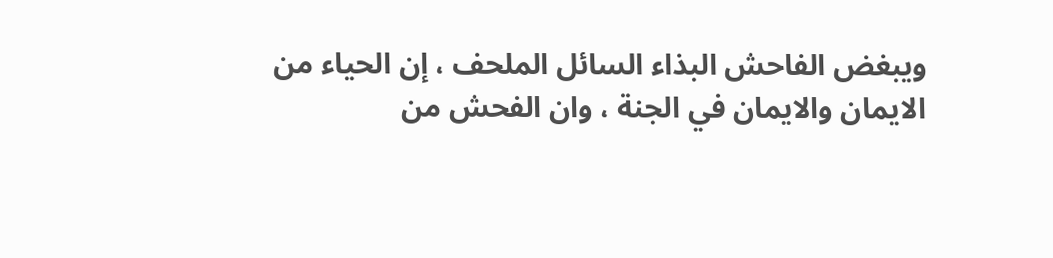ويبغض الفاحش البذاء السائل الملحف ، إن الحياء من
الايمان والايمان في الجنة ، وان الفحش من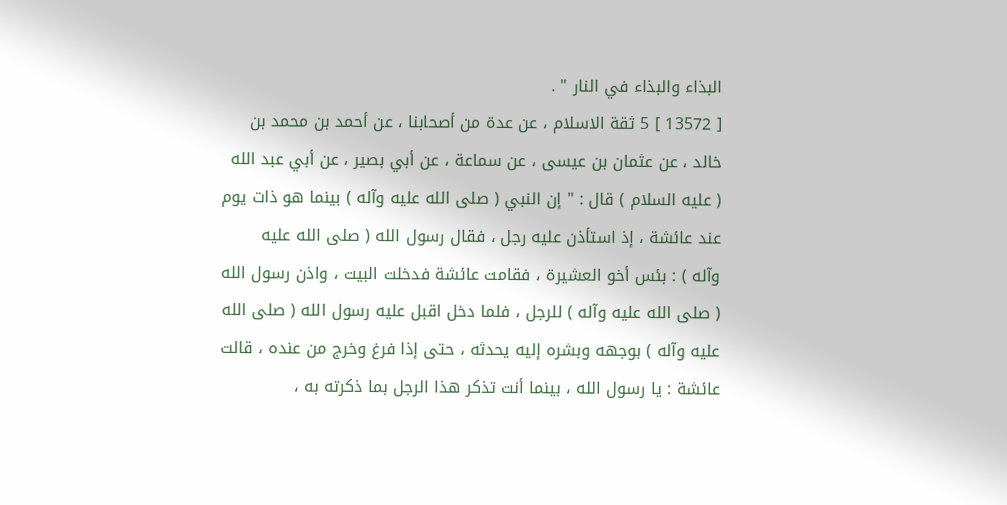البذاء والبذاء في النار " .
[ 13572 ] 5 ثقة الاسلام ، عن عدة من أصحابنا ، عن أحمد بن محمد بن
خالد ، عن عثمان بن عيسى ، عن سماعة ، عن أبي بصير ، عن أبي عبد الله
( عليه السلام ) قال : " إن النبي ( صلى الله عليه وآله ) بينما هو ذات يوم
عند عائشة ، إذ استأذن عليه رجل ، فقال رسول الله ( صلى الله عليه
وآله ) : بئس أخو العشيرة ، فقامت عائشة فدخلت البيت ، واذن رسول الله
( صلى الله عليه وآله ) للرجل ، فلما دخل اقبل عليه رسول الله ( صلى الله
عليه وآله ) بوجهه وبشره إليه يحدثه ، حتى إذا فرغ وخرج من عنده ، قالت
عائشة : يا رسول الله ، بينما أنت تذكر هذا الرجل بما ذكرته به ،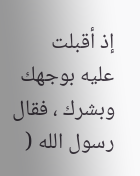إذ أقبلت
عليه بوجهك وبشرك ، فقال رسول الله (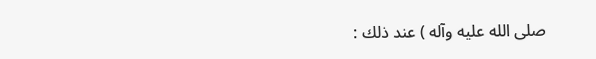صلى الله عليه وآله ) عند ذلك :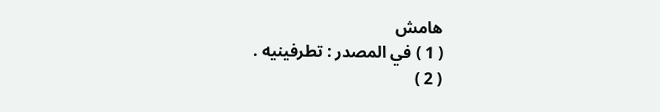هامش
( 1 ) في المصدر : تطرفينيه .
( 2 )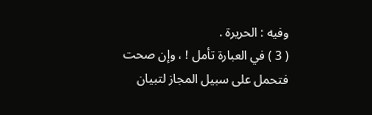وفيه : الحريرة .
( 3 ) في العبارة تأمل ! ، وإن صحت فتحمل على سبيل المجاز لتبيان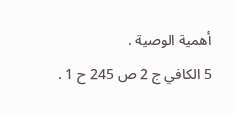أهمية الوصية .
5 الكافي ج 2 ص 245 ح 1 .